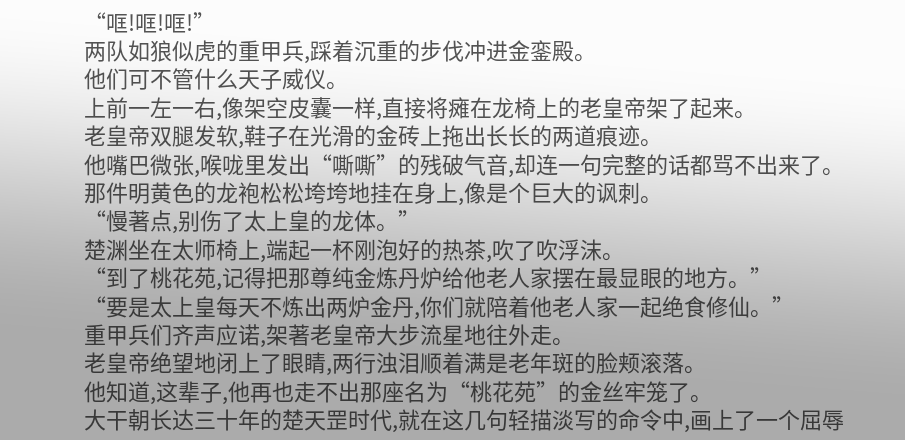“哐!哐!哐!”
两队如狼似虎的重甲兵,踩着沉重的步伐冲进金銮殿。
他们可不管什么天子威仪。
上前一左一右,像架空皮囊一样,直接将瘫在龙椅上的老皇帝架了起来。
老皇帝双腿发软,鞋子在光滑的金砖上拖出长长的两道痕迹。
他嘴巴微张,喉咙里发出“嘶嘶”的残破气音,却连一句完整的话都骂不出来了。
那件明黄色的龙袍松松垮垮地挂在身上,像是个巨大的讽刺。
“慢著点,别伤了太上皇的龙体。”
楚渊坐在太师椅上,端起一杯刚泡好的热茶,吹了吹浮沫。
“到了桃花苑,记得把那尊纯金炼丹炉给他老人家摆在最显眼的地方。”
“要是太上皇每天不炼出两炉金丹,你们就陪着他老人家一起绝食修仙。”
重甲兵们齐声应诺,架著老皇帝大步流星地往外走。
老皇帝绝望地闭上了眼睛,两行浊泪顺着满是老年斑的脸颊滚落。
他知道,这辈子,他再也走不出那座名为“桃花苑”的金丝牢笼了。
大干朝长达三十年的楚天罡时代,就在这几句轻描淡写的命令中,画上了一个屈辱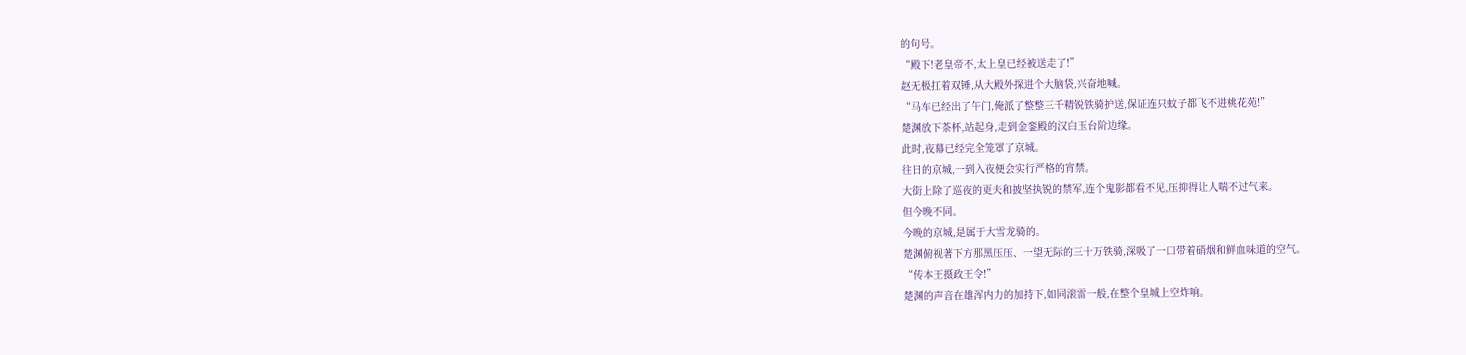的句号。
“殿下!老皇帝不,太上皇已经被送走了!”
赵无极扛着双锤,从大殿外探进个大脑袋,兴奋地喊。
“马车已经出了午门,俺派了整整三千精锐铁骑护送,保证连只蚊子都飞不进桃花苑!”
楚渊放下茶杯,站起身,走到金銮殿的汉白玉台阶边缘。
此时,夜幕已经完全笼罩了京城。
往日的京城,一到入夜便会实行严格的宵禁。
大街上除了巡夜的更夫和披坚执锐的禁军,连个鬼影都看不见,压抑得让人喘不过气来。
但今晚不同。
今晚的京城,是属于大雪龙骑的。
楚渊俯视著下方那黑压压、一望无际的三十万铁骑,深吸了一口带着硝烟和鲜血味道的空气。
“传本王摄政王令!”
楚渊的声音在雄浑内力的加持下,如同滚雷一般,在整个皇城上空炸响。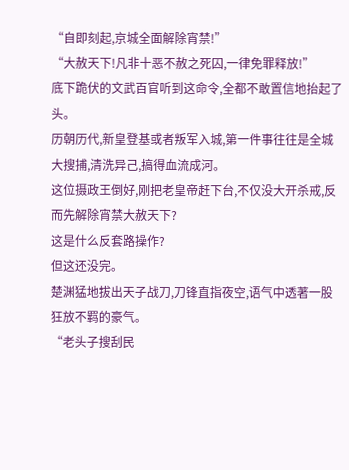“自即刻起,京城全面解除宵禁!”
“大赦天下!凡非十恶不赦之死囚,一律免罪释放!”
底下跪伏的文武百官听到这命令,全都不敢置信地抬起了头。
历朝历代,新皇登基或者叛军入城,第一件事往往是全城大搜捕,清洗异己,搞得血流成河。
这位摄政王倒好,刚把老皇帝赶下台,不仅没大开杀戒,反而先解除宵禁大赦天下?
这是什么反套路操作?
但这还没完。
楚渊猛地拔出天子战刀,刀锋直指夜空,语气中透著一股狂放不羁的豪气。
“老头子搜刮民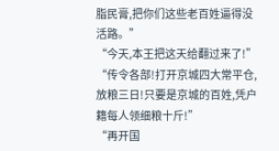脂民膏,把你们这些老百姓逼得没活路。”
“今天,本王把这天给翻过来了!”
“传令各部!打开京城四大常平仓,放粮三日!只要是京城的百姓,凭户籍每人领细粮十斤!”
“再开国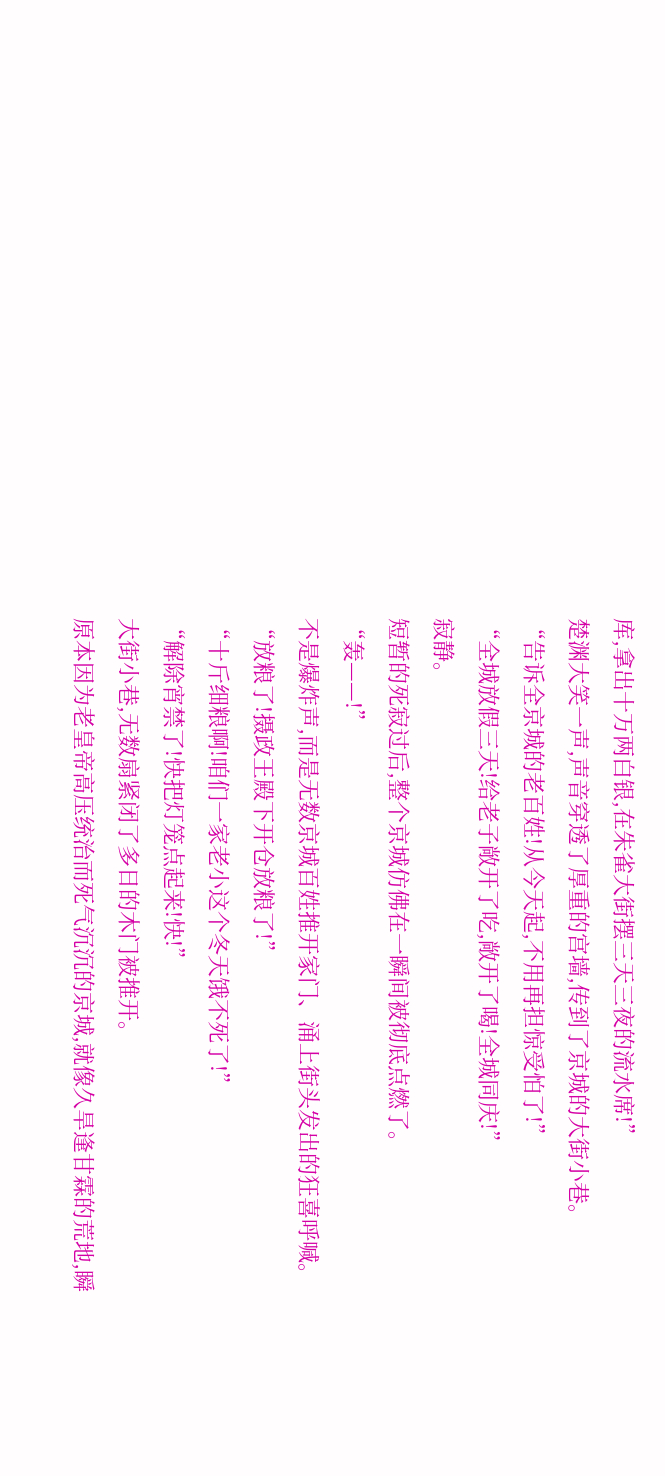库,拿出十万两白银,在朱雀大街摆三天三夜的流水席!”
楚渊大笑一声,声音穿透了厚重的宫墙,传到了京城的大街小巷。
“告诉全京城的老百姓!从今天起,不用再担惊受怕了!”
“全城放假三天!给老子敞开了吃,敞开了喝!全城同庆!”
寂静。
短暂的死寂过后,整个京城仿佛在一瞬间被彻底点燃了。
“轰——!”
不是爆炸声,而是无数京城百姓推开家门、涌上街头发出的狂喜呼喊。
“放粮了!摄政王殿下开仓放粮了!”
“十斤细粮啊!咱们一家老小这个冬天饿不死了!”
“解除宵禁了!快把灯笼点起来!快!”
大街小巷,无数扇紧闭了多日的木门被推开。
原本因为老皇帝高压统治而死气沉沉的京城,就像久旱逢甘霖的荒地,瞬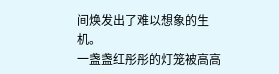间焕发出了难以想象的生机。
一盏盏红彤彤的灯笼被高高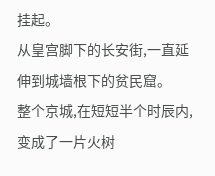挂起。
从皇宫脚下的长安街,一直延伸到城墙根下的贫民窟。
整个京城,在短短半个时辰内,变成了一片火树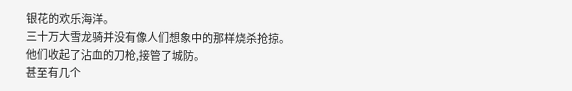银花的欢乐海洋。
三十万大雪龙骑并没有像人们想象中的那样烧杀抢掠。
他们收起了沾血的刀枪,接管了城防。
甚至有几个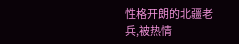性格开朗的北疆老兵,被热情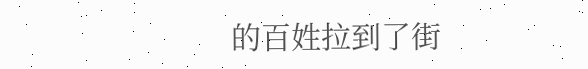的百姓拉到了街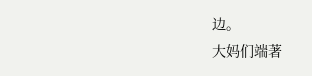边。
大妈们端著